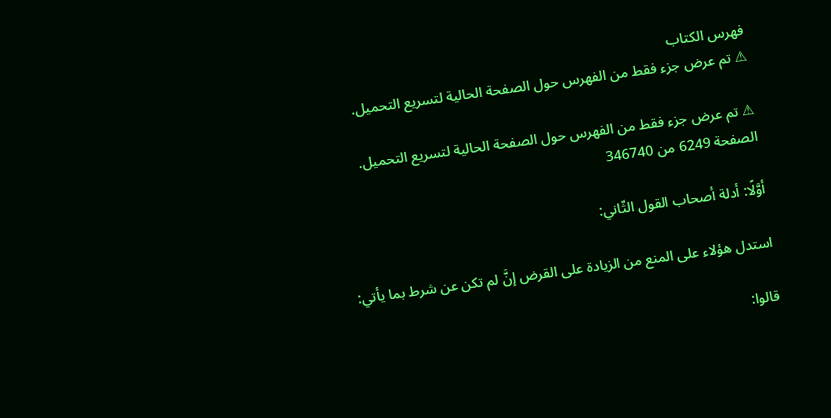فهرس الكتاب
⚠ تم عرض جزء فقط من الفهرس حول الصفحة الحالية لتسريع التحميل.

⚠ تم عرض جزء فقط من الفهرس حول الصفحة الحالية لتسريع التحميل.
الصفحة 6249 من 346740

أوَّلًا: أدلة أصحاب القول الثّاني:

استدل هؤلاء على المنع من الزيادة على القرض إنَّ لم تكن عن شرط بما يأتي:

قالوا: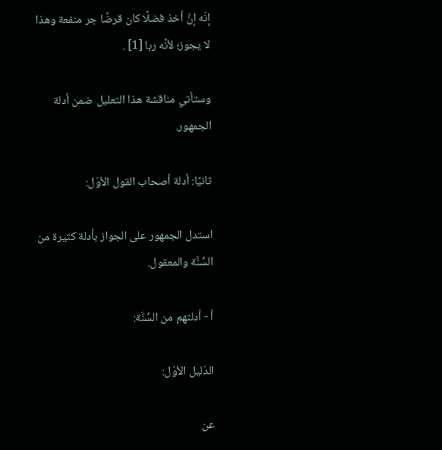إنّه إنَّ أخذ فضلًا كان قرضًا جر منفعة وهذا لا يجوز؛ لأنَّه ربا [1] .

وستأتي مناقشة هذا التعليل ضمن أدلة الجمهور.

ثانيًا: أدلة أصحاب القول الأوّل:

استدل الجمهور على الجواز بأدلة كثيرة من السُّنَّة والمعقول.

أ - أدلتهم من السُّنَّة:

الدّليل الأوّل:

عن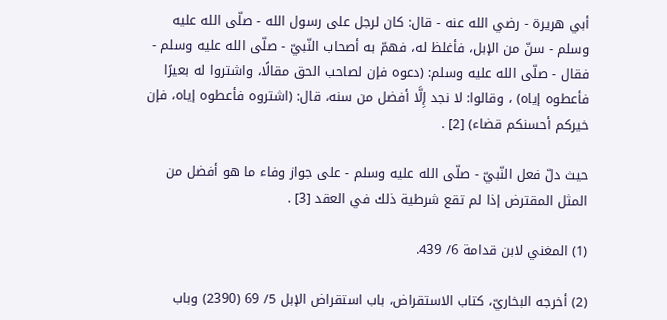أبي هريرة - رضي الله عنه - قال: كان لرجل على رسول الله - صلّى الله عليه وسلم - سنّ من الإبل، فأغلظ له، فهمّ به أصحاب النّبيّ - صلّى الله عليه وسلم - فقال - صلّى الله عليه وسلم: (دعوه فإن لصاحب الحق مقالًا، واشتروا له بعيرًا فأعطوه إياه) ، وقالوا: لا نجد إِلَّا أفضل من سنه، قال: (اشتروه فأعطوه إياه، فإن خيركم أحسنكم قضاء) [2] .

حيث دلّ فعل النّبيّ - صلّى الله عليه وسلم - على جواز وفاء ما هو أفضل من المثل المقترض إذا لم تقع شرطية ذلك في العقد [3] .

(1) المغني لابن قدامة 6/ 439.

(2) أخرجه البخاريّ، كتاب الاستقراض، باب استقراض الإبل 5/ 69 (2390) وباب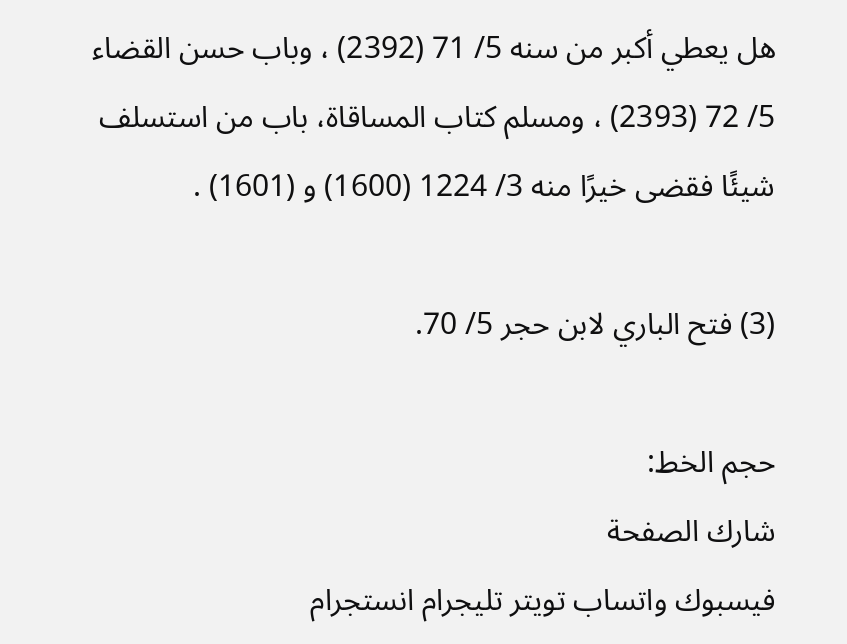هل يعطي أكبر من سنه 5/ 71 (2392) ، وباب حسن القضاء 5/ 72 (2393) ، ومسلم كتاب المساقاة، باب من استسلف شيئًا فقضى خيرًا منه 3/ 1224 (1600) و (1601) .

(3) فتح الباري لابن حجر 5/ 70.

حجم الخط:
شارك الصفحة
فيسبوك واتساب تويتر تليجرام انستجرام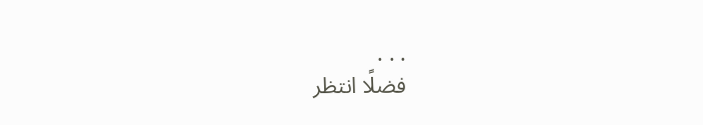. . .
فضلًا انتظر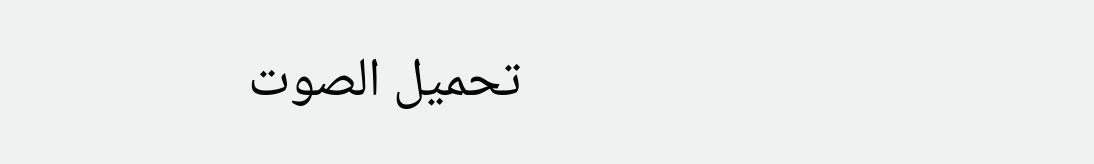تحميل الصوت